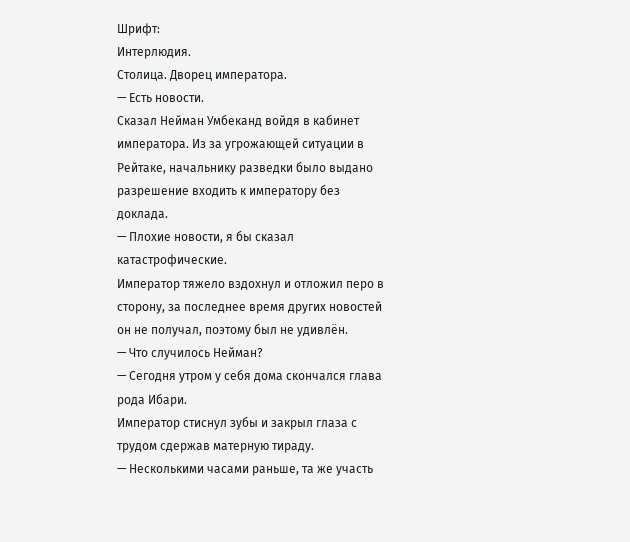Шрифт:
Интерлюдия.
Столица. Дворец императора.
— Есть новости.
Сказал Нейман Умбеканд войдя в кабинет императора. Из за угрожающей ситуации в Рейтаке, начальнику разведки было выдано разрешение входить к императору без доклада.
— Плохие новости, я бы сказал катастрофические.
Император тяжело вздохнул и отложил перо в сторону, за последнее время других новостей он не получал, поэтому был не удивлён.
— Что случилось Нейман?
— Сегодня утром у себя дома скончался глава рода Ибари.
Император стиснул зубы и закрыл глаза с трудом сдержав матерную тираду.
— Несколькими часами раньше, та же участь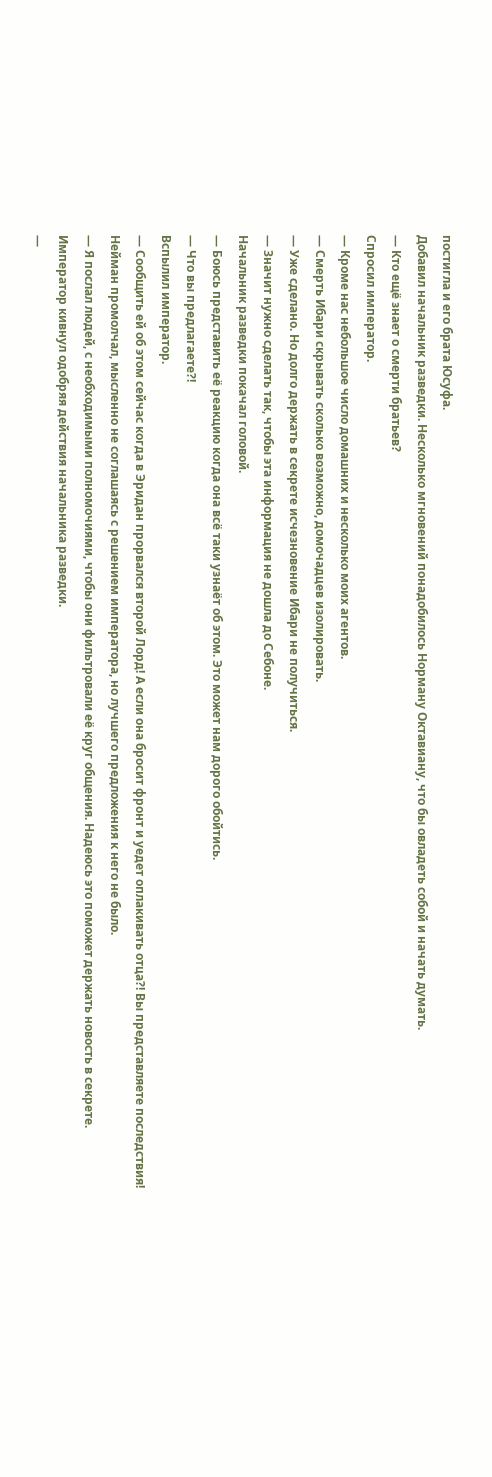постигла и его брата Юсуфа.
Добавил начальник разведки. Несколько мгновений понадобилось Норману Октавиану, что бы овладеть собой и начать думать.
— Кто ещё знает о смерти братьев?
Спросил император.
— Кроме нас небольшое число домашних и несколько моих агентов.
— Смерть Ибари скрывать сколько возможно, домочадцев изолировать.
— Уже сделано. Но долго держать в секрете исчезновение Ибари не получиться.
— Значит нужно сделать так, чтобы эта информация не дошла до Себоне.
Начальник разведки покачал головой.
— Боюсь представить её реакцию когда она всё таки узнаёт об этом. Это может нам дорого обойтись.
— Что вы предлагаете?!
Вспылил император.
— Сообщить ей об этом сейчас когда в Эридан прорвался второй Лорд! А если она бросит фронт и уедет оплакивать отца?! Вы представляете последствия!
Нейман промолчал, мысленно не соглашаясь с решением императора, но лучшего предложения к него не было.
— Я послал людей, с необходимыми полномочиями, чтобы они фильтровали её круг общения. Надеюсь это поможет держать новость в секрете.
Император кивнул одобряя действия начальника разведки.
—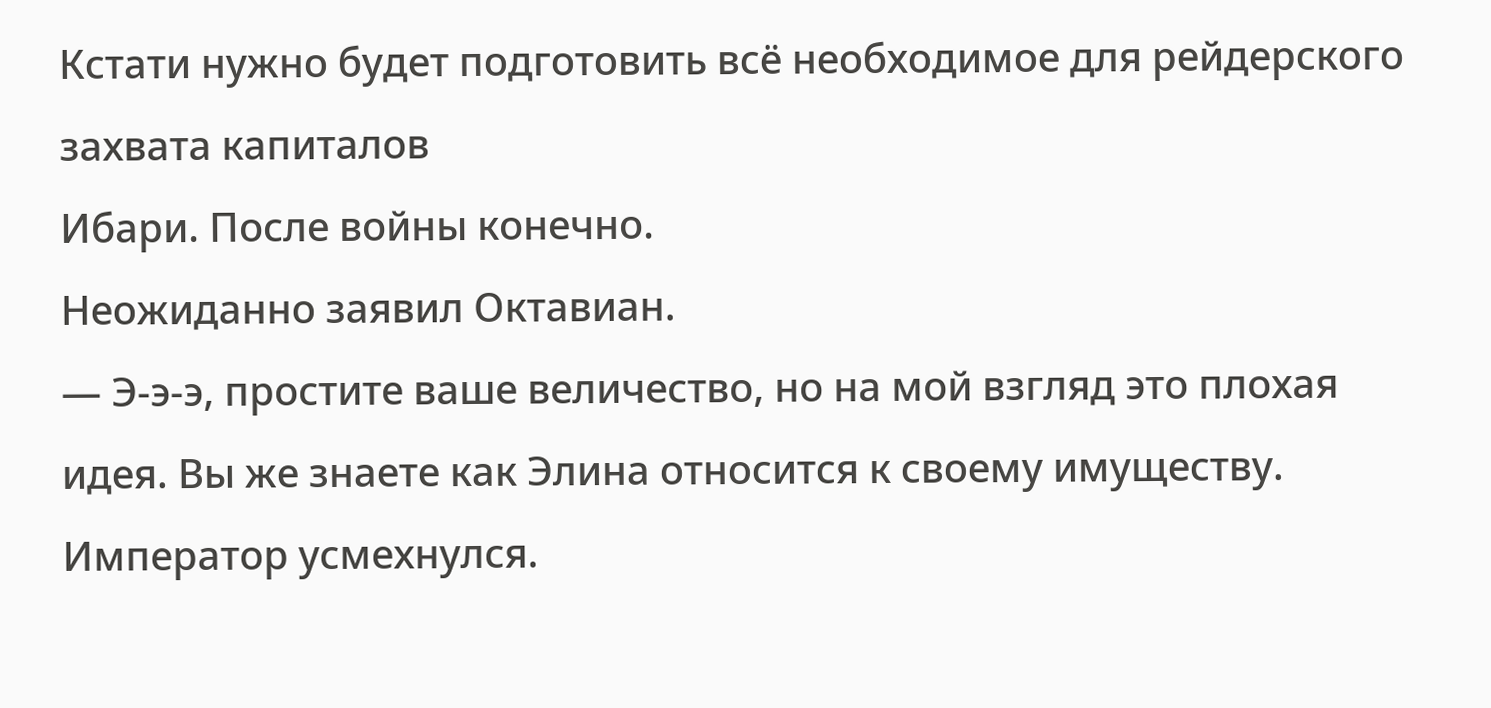Кстати нужно будет подготовить всё необходимое для рейдерского захвата капиталов
Ибари. После войны конечно.
Неожиданно заявил Октавиан.
— Э-э-э, простите ваше величество, но на мой взгляд это плохая идея. Вы же знаете как Элина относится к своему имуществу.
Император усмехнулся.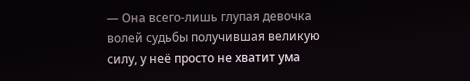— Она всего-лишь глупая девочка волей судьбы получившая великую силу, у неё просто не хватит ума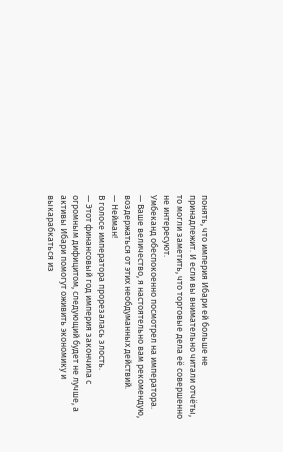понять, что империя Ибари ей больше не принадлежит. И если вы внимательно читали отчёты, то могли заметить, что торговые дела её совершенно не интересуют.
Умбеканд обеспокоенно посмотрел на императора.
— Ваше величество, я настоятельно вам рекомендую, воздержаться от этих необдуманных действий.
— Нейман!
В голосе императора прорезалась злость.
— Этот финансовый год империя закончила с огромным дифицитом, следующий будет не лучше, а активы Ибари помогут оживить экономику и выкарабкаться из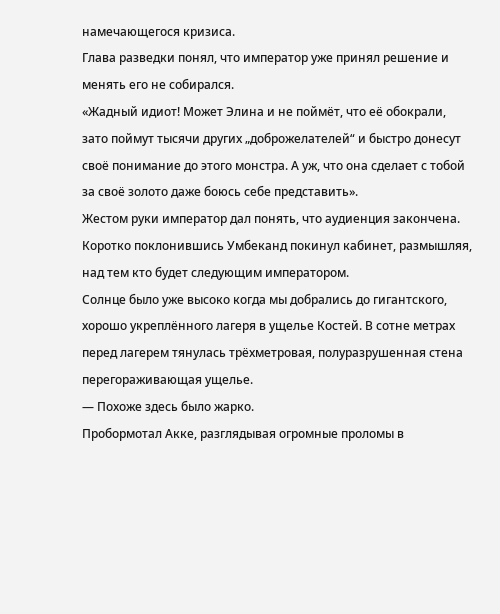намечающегося кризиса.
Глава разведки понял, что император уже принял решение и менять его не собирался.
«Жадный идиот! Может Элина и не поймёт, что её обокрали, зато поймут тысячи других „доброжелателей“ и быстро донесут своё понимание до этого монстра. А уж, что она сделает с тобой за своё золото даже боюсь себе представить».
Жестом руки император дал понять, что аудиенция закончена. Коротко поклонившись Умбеканд покинул кабинет, размышляя, над тем кто будет следующим императором.
Солнце было уже высоко когда мы добрались до гигантского, хорошо укреплённого лагеря в ущелье Костей. В сотне метрах перед лагерем тянулась трёхметровая, полуразрушенная стена перегораживающая ущелье.
— Похоже здесь было жарко.
Пробормотал Акке, разглядывая огромные проломы в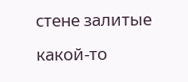стене залитые какой-то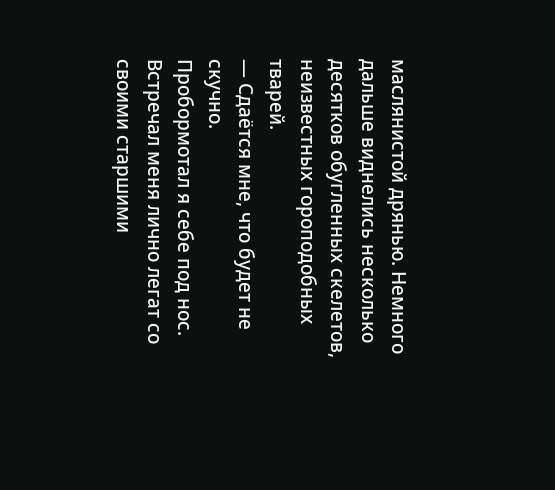маслянистой дрянью. Немного дальше виднелись несколько десятков обугленных скелетов, неизвестных гороподобных тварей.
— Сдаётся мне, что будет не скучно.
Пробормотал я себе под нос. Встречал меня лично легат со своими старшими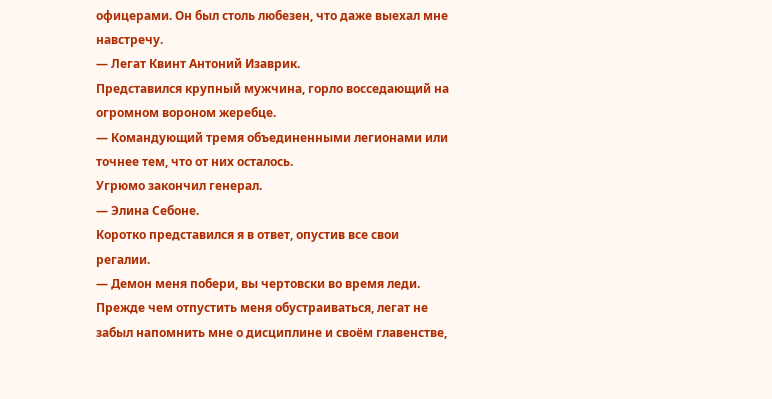офицерами. Он был столь любезен, что даже выехал мне навстречу.
— Легат Квинт Антоний Изаврик.
Представился крупный мужчина, горло восседающий на огромном вороном жеребце.
— Командующий тремя объединенными легионами или точнее тем, что от них осталось.
Угрюмо закончил генерал.
— Элина Себоне.
Коротко представился я в ответ, опустив все свои регалии.
— Демон меня побери, вы чертовски во время леди.
Прежде чем отпустить меня обустраиваться, легат не забыл напомнить мне о дисциплине и своём главенстве,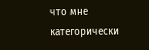что мне категорически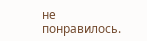не понравилось.